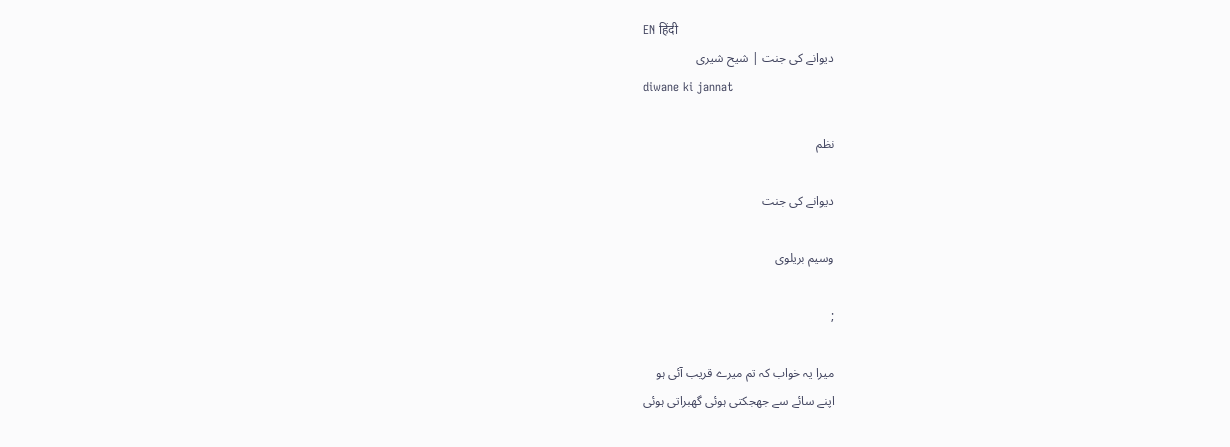EN हिंदी
دیوانے کی جنت | شیح شیری
diwane ki jannat

نظم

دیوانے کی جنت

وسیم بریلوی

;

میرا یہ خواب کہ تم میرے قریب آئی ہو
اپنے سائے سے جھجکتی ہوئی گھبراتی ہوئی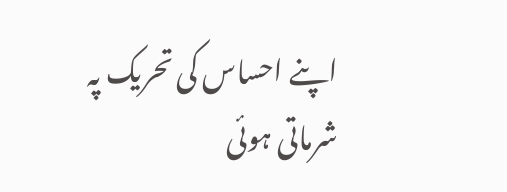اپنے احساس کی تحریک پہ شرماتی ہوئی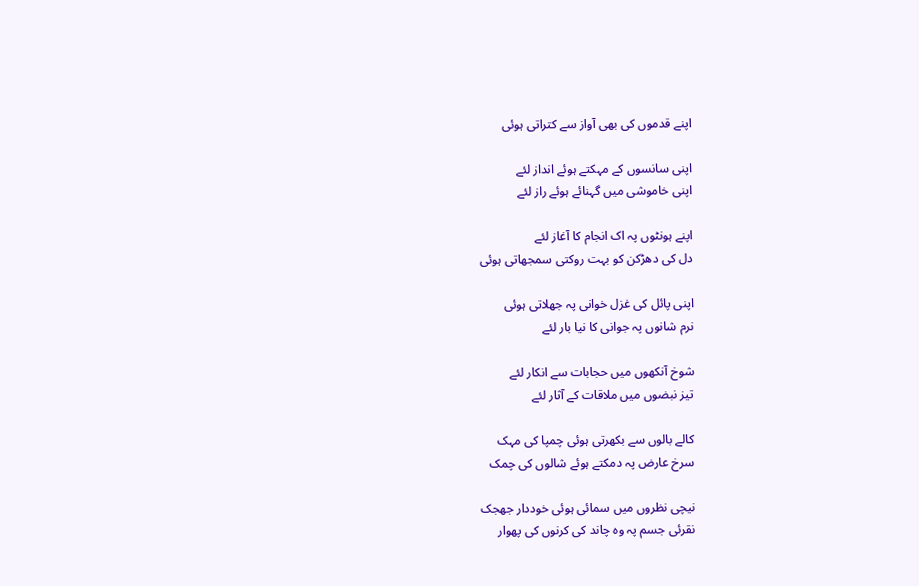اپنے قدموں کی بھی آواز سے کتراتی ہوئی

اپنی سانسوں کے مہکتے ہوئے انداز لئے
اپنی خاموشی میں گہنائے ہوئے راز لئے

اپنے ہونٹوں پہ اک انجام کا آغاز لئے
دل کی دھڑکن کو بہت روکتی سمجھاتی ہوئی

اپنی پائل کی غزل خوانی پہ جھلاتی ہوئی
نرم شانوں پہ جوانی کا نیا بار لئے

شوخ آنکھوں میں حجابات سے انکار لئے
تیز نبضوں میں ملاقات کے آثار لئے

کالے بالوں سے بکھرتی ہوئی چمپا کی مہک
سرخ عارض پہ دمکتے ہوئے شالوں کی چمک

نیچی نظروں میں سمائی ہوئی خوددار جھجک
نقرئی جسم پہ وہ چاند کی کرنوں کی پھوار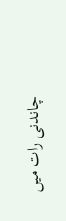چاندنی رات میں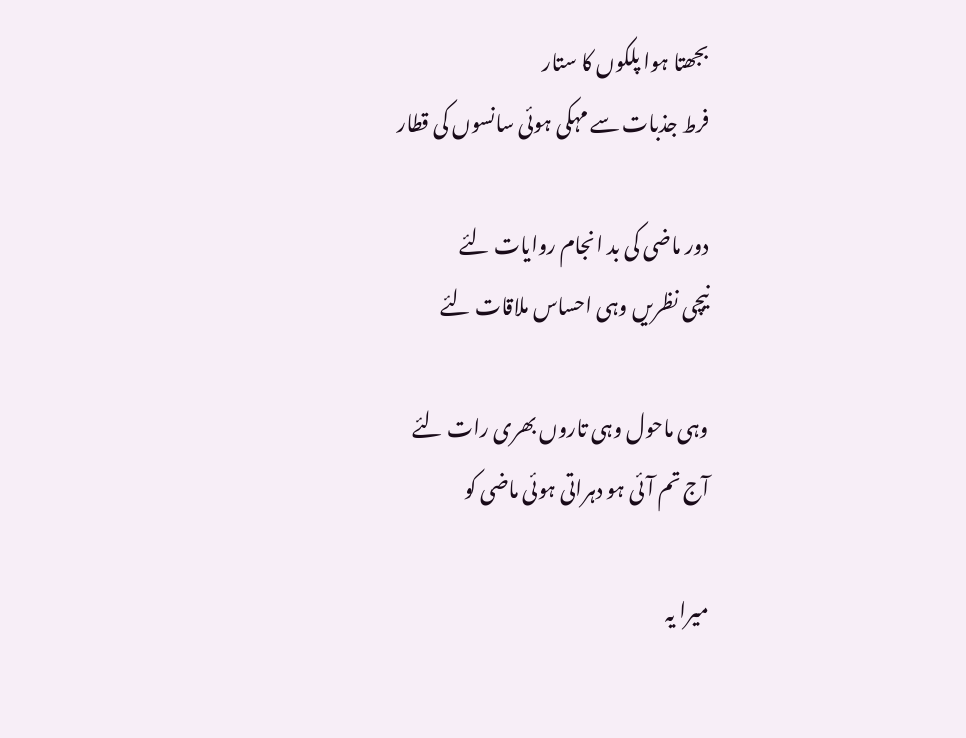بجھتا ہوا پلکوں کا ستار
فرط جذبات سے مہکی ہوئی سانسوں کی قطار

دور ماضی کی بد انجام روایات لئے
نیچی نظریں وہی احساس ملاقات لئے

وہی ماحول وہی تاروں بھری رات لئے
آج تم آئی ہو دہراتی ہوئی ماضی کو

میرا یہ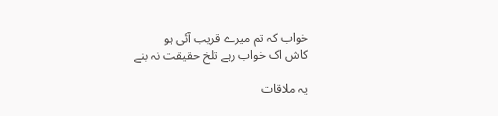خواب کہ تم میرے قریب آئی ہو
کاش اک خواب رہے تلخ حقیقت نہ بنے

یہ ملاقات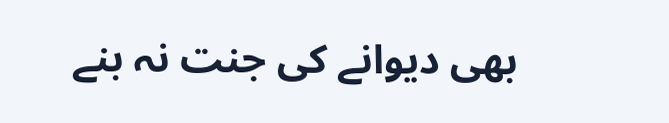بھی دیوانے کی جنت نہ بنے